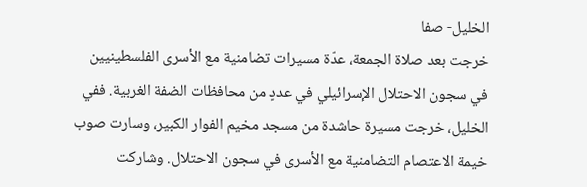الخليل- صفا
خرجت بعد صلاة الجمعة، عدّة مسيرات تضامنية مع الأسرى الفلسطينيين في سجون الاحتلال الإسرائيلي في عددٍ من محافظات الضفة الغربية. ففي الخليل، خرجت مسيرة حاشدة من مسجد مخيم الفوار الكبير، وسارت صوب خيمة الاعتصام التضامنية مع الأسرى في سجون الاحتلال. وشاركت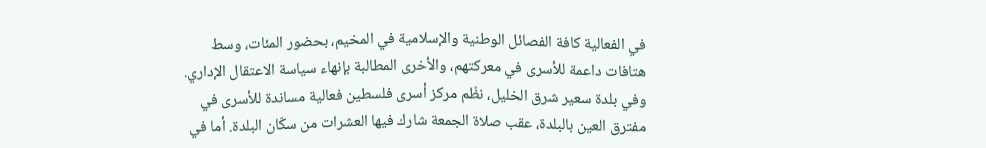في الفعالية كافة الفصائل الوطنية والإسلامية في المخيم، بحضور المئات، وسط هتافات داعمة للأسرى في معركتهم، والأخرى المطالبة بإنهاء سياسة الاعتقال الإداري. وفي بلدة سعير شرق الخليل، نظّم مركز أسرى فلسطين فعالية مساندة للأسرى في مفترق العين بالبلدة، عقب صلاة الجمعة شارك فيها العشرات من سكّان البلدة. أما في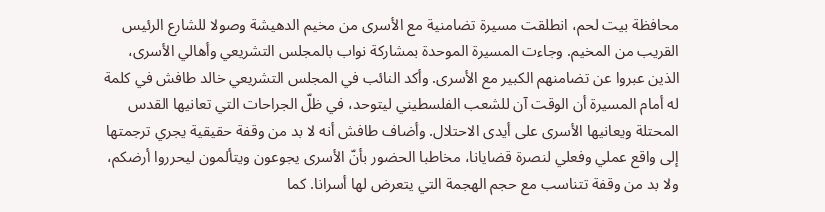محافظة بيت لحم، انطلقت مسيرة تضامنية مع الأسرى من مخيم الدهيشة وصولا للشارع الرئيس القريب من المخيم. وجاءت المسيرة الموحدة بمشاركة نواب بالمجلس التشريعي وأهالي الأسرى، الذين عبروا عن تضامنهم الكبير مع الأسرى. وأكد النائب في المجلس التشريعي خالد طافش في كلمة له أمام المسيرة أن الوقت آن للشعب الفلسطيني ليتوحد، في ظلّ الجراحات التي تعانيها القدس المحتلة ويعانيها الأسرى على أيدى الاحتلال. وأضاف طافش أنه لا بد من وقفة حقيقية يجري ترجمتها إلى واقع عملي وفعلي لنصرة قضايانا، مخاطبا الحضور بأنّ الأسرى يجوعون ويتألمون ليحرروا أرضكم، ولا بد من وقفة تتناسب مع حجم الهجمة التي يتعرض لها أسرانا. كما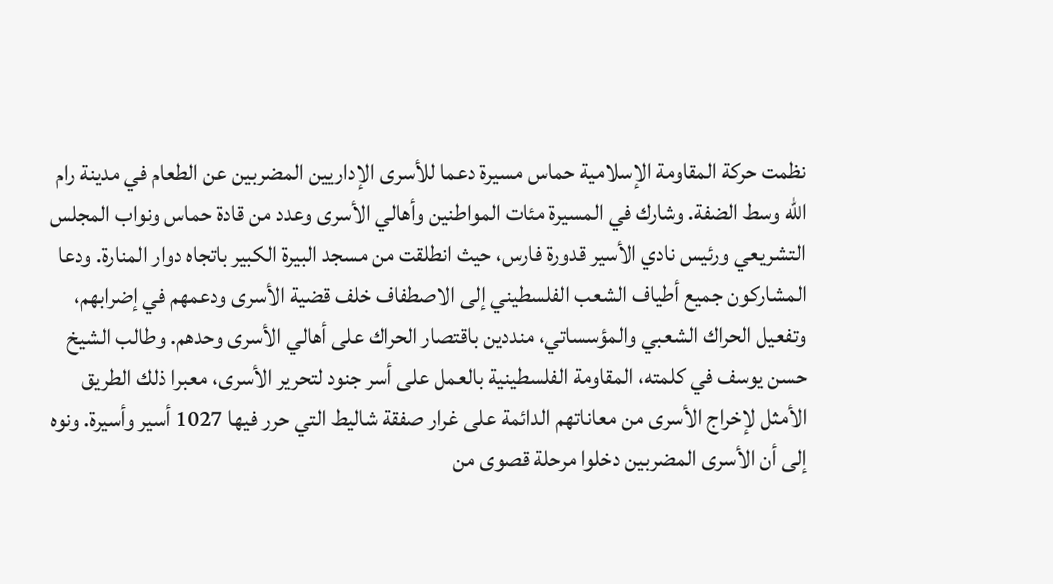نظمت حركة المقاومة الإسلامية حماس مسيرة دعما للأسرى الإداريين المضربين عن الطعام في مدينة رام الله وسط الضفة. وشارك في المسيرة مئات المواطنين وأهالي الأسرى وعدد من قادة حماس ونواب المجلس التشريعي ورئيس نادي الأسير قدورة فارس، حيث انطلقت من مسجد البيرة الكبير باتجاه دوار المنارة. ودعا المشاركون جميع أطياف الشعب الفلسطيني إلى الاصطفاف خلف قضية الأسرى ودعمهم في إضرابهم، وتفعيل الحراك الشعبي والمؤسساتي، منددين باقتصار الحراك على أهالي الأسرى وحدهم. وطالب الشيخ حسن يوسف في كلمته، المقاومة الفلسطينية بالعمل على أسر جنود لتحرير الأسرى، معبرا ذلك الطريق الأمثل لإخراج الأسرى من معاناتهم الدائمة على غرار صفقة شاليط التي حرر فيها 1027 أسير وأسيرة. ونوه إلى أن الأسرى المضربين دخلوا مرحلة قصوى من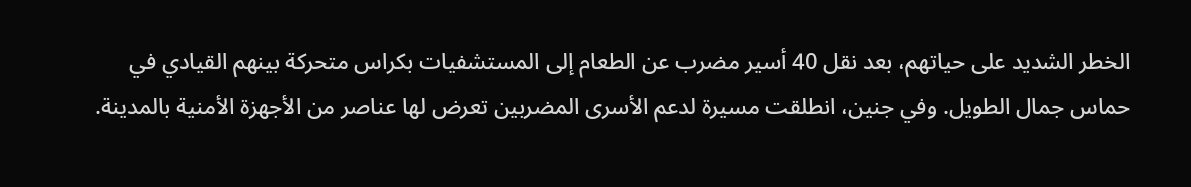الخطر الشديد على حياتهم، بعد نقل 40 أسير مضرب عن الطعام إلى المستشفيات بكراس متحركة بينهم القيادي في حماس جمال الطويل. وفي جنين، انطلقت مسيرة لدعم الأسرى المضربين تعرض لها عناصر من الأجهزة الأمنية بالمدينة.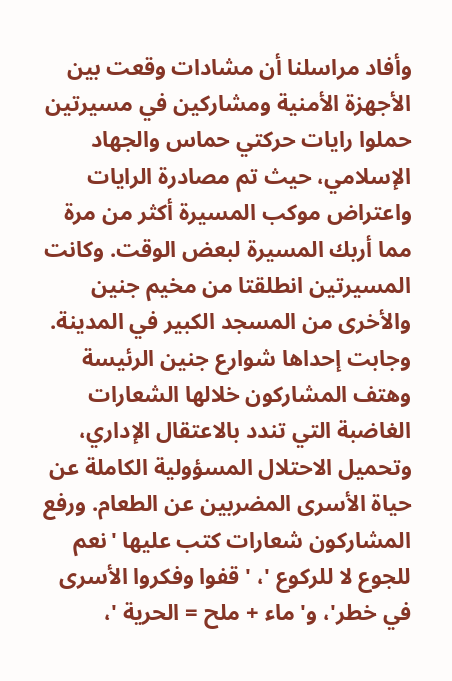وأفاد مراسلنا أن مشادات وقعت بين الأجهزة الأمنية ومشاركين في مسيرتين حملوا رايات حركتي حماس والجهاد الإسلامي، حيث تم مصادرة الرايات واعتراض موكب المسيرة أكثر من مرة مما أربك المسيرة لبعض الوقت. وكانت المسيرتين انطلقتا من مخيم جنين والأخرى من المسجد الكبير في المدينة. وجابت إحداها شوارع جنين الرئيسة وهتف المشاركون خلالها الشعارات الغاضبة التي تندد بالاعتقال الإداري، وتحميل الاحتلال المسؤولية الكاملة عن حياة الأسرى المضربين عن الطعام. ورفع المشاركون شعارات كتب عليها 'نعم للجوع لا للركوع '، ' قفوا وفكروا الأسرى في خطر'، و' ماء + ملح = الحرية '،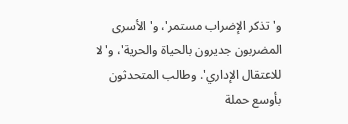و' تذكر الإضراب مستمر'، و' الأسرى المضربون جديرون بالحياة والحرية'، و'لا للاعتقال الإداري'. وطالب المتحدثون بأوسع حملة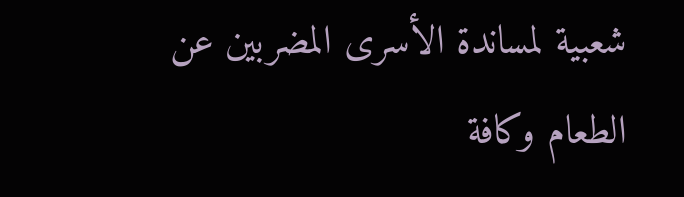شعبية لمساندة الأسرى المضربين عن الطعام وكافة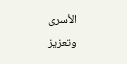الأسرى وتعزيز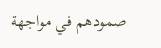صمودهم في مواجهة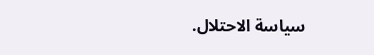سياسة الاحتلال.